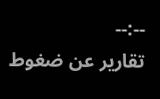--:--
تقارير عن ضغوط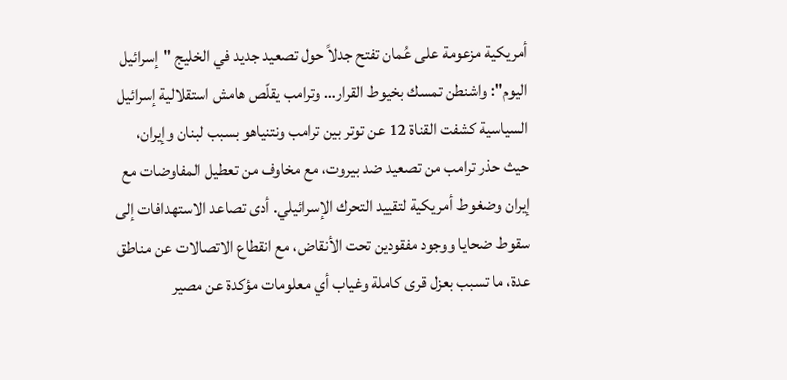أمريكية مزعومة على عُمان تفتح جدلاً حول تصعيد جديد في الخليج "إسرائيل اليوم": واشنطن تمسك بخيوط القرار… وترامب يقلّص هامش استقلالية إسرائيل السياسية كشفت القناة 12 عن توتر بين ترامب ونتنياهو بسبب لبنان وإيران، حيث حذر ترامب من تصعيد ضد بيروت، مع مخاوف من تعطيل المفاوضات مع إيران وضغوط أمريكية لتقييد التحرك الإسرائيلي. أدى تصاعد الاستهدافات إلى سقوط ضحايا ووجود مفقودين تحت الأنقاض، مع انقطاع الاتصالات عن مناطق عدة، ما تسبب بعزل قرى كاملة وغياب أي معلومات مؤكدة عن مصير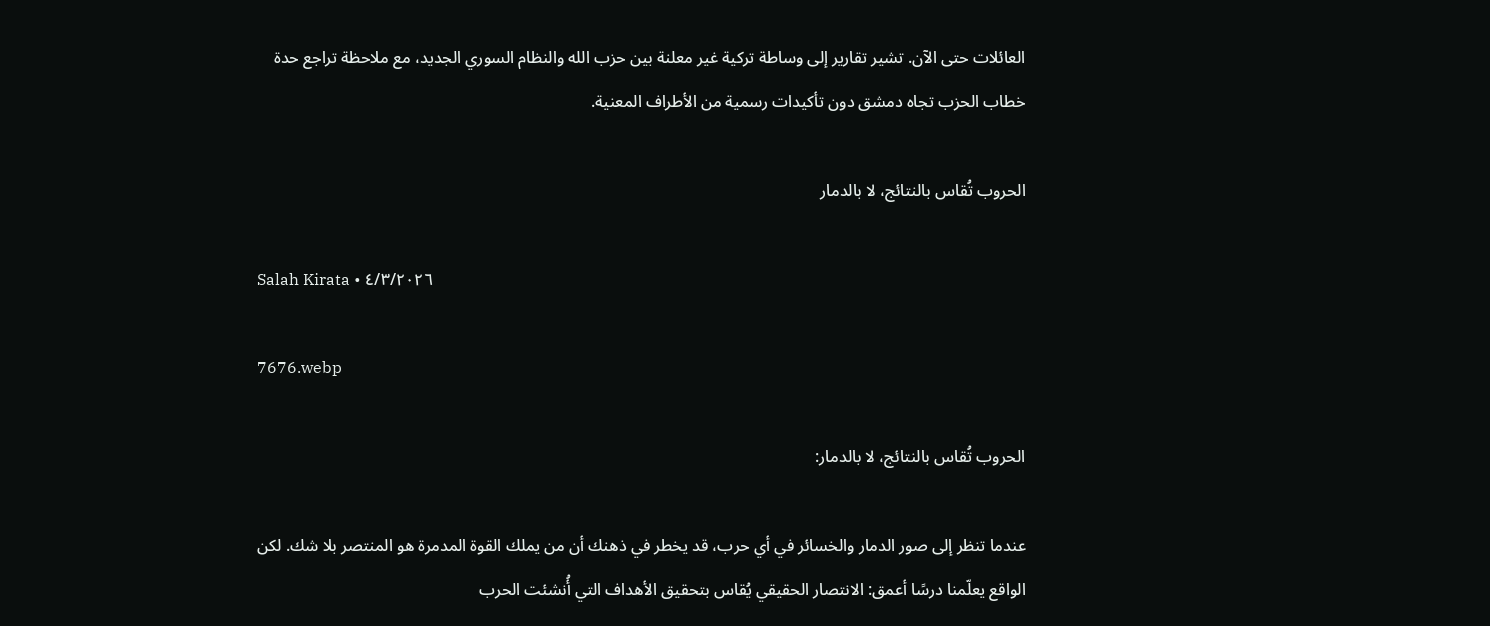العائلات حتى الآن. تشير تقارير إلى وساطة تركية غير معلنة بين حزب الله والنظام السوري الجديد، مع ملاحظة تراجع حدة خطاب الحزب تجاه دمشق دون تأكيدات رسمية من الأطراف المعنية.

الحروب تُقاس بالنتائج، لا بالدمار

Salah Kirata • ٤/٣/٢٠٢٦

7676.webp

الحروب تُقاس بالنتائج، لا بالدمار:

عندما تنظر إلى صور الدمار والخسائر في أي حرب، قد يخطر في ذهنك أن من يملك القوة المدمرة هو المنتصر بلا شك. لكن الواقع يعلّمنا درسًا أعمق: الانتصار الحقيقي يُقاس بتحقيق الأهداف التي أُنشئت الحرب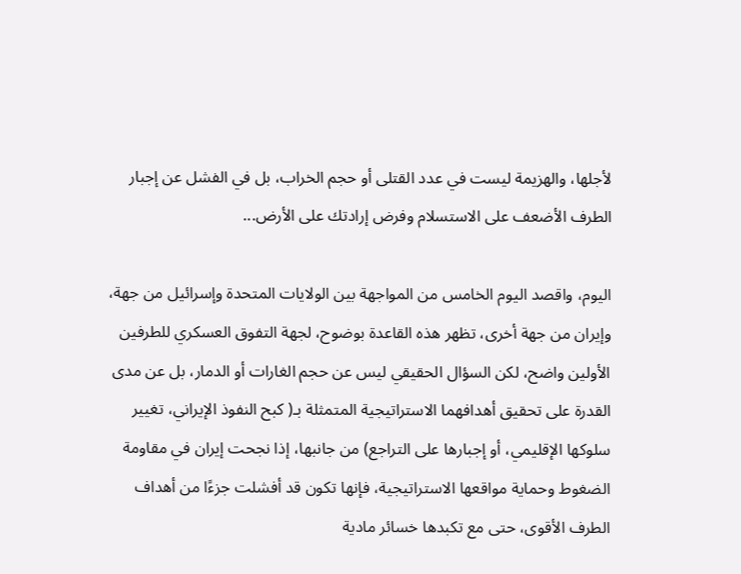لأجلها، والهزيمة ليست في عدد القتلى أو حجم الخراب، بل في الفشل عن إجبار الطرف الأضعف على الاستسلام وفرض إرادتك على الأرض...

اليوم، واقصد اليوم الخامس من المواجهة بين الولايات المتحدة وإسرائيل من جهة، وإيران من جهة أخرى، تظهر هذه القاعدة بوضوح، لجهة التفوق العسكري للطرفين الأولين واضح، لكن السؤال الحقيقي ليس عن حجم الغارات أو الدمار، بل عن مدى القدرة على تحقيق أهدافهما الاستراتيجية المتمثلة بـ( كبح النفوذ الإيراني، تغيير سلوكها الإقليمي، أو إجبارها على التراجع) من جانبها، إذا نجحت إيران في مقاومة الضغوط وحماية مواقعها الاستراتيجية، فإنها تكون قد أفشلت جزءًا من أهداف الطرف الأقوى، حتى مع تكبدها خسائر مادية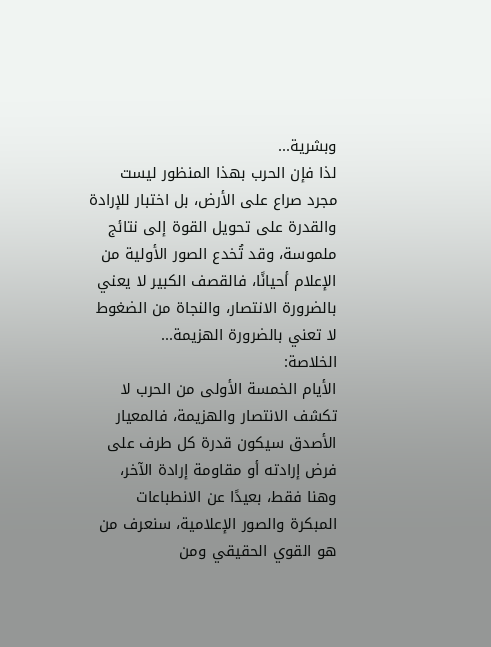وبشرية...
لذا فإن الحرب بهذا المنظور ليست مجرد صراع على الأرض، بل اختبار للإرادة والقدرة على تحويل القوة إلى نتائج ملموسة، وقد تُخدع الصور الأولية من الإعلام أحيانًا، فالقصف الكبير لا يعني بالضرورة الانتصار، والنجاة من الضغوط لا تعني بالضرورة الهزيمة...
الخلاصة:
الأيام الخمسة الأولى من الحرب لا تكشف الانتصار والهزيمة، فالمعيار الأصدق سيكون قدرة كل طرف على فرض إرادته أو مقاومة إرادة الآخر، وهنا فقط، بعيدًا عن الانطباعات المبكرة والصور الإعلامية، سنعرف من هو القوي الحقيقي ومن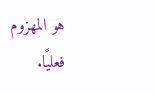هو المهزوم فعليًا.